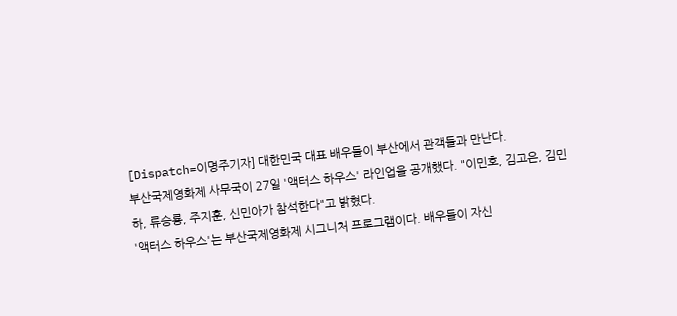[Dispatch=이명주기자] 대한민국 대표 배우들이 부산에서 관객들과 만난다.
부산국제영화제 사무국이 27일 '액터스 하우스' 라인업을 공개했다. "이민호, 김고은, 김민하, 류승룡, 주지훈, 신민아가 참석한다"고 밝혔다.
'액터스 하우스'는 부산국제영화제 시그니처 프로그램이다. 배우들이 자신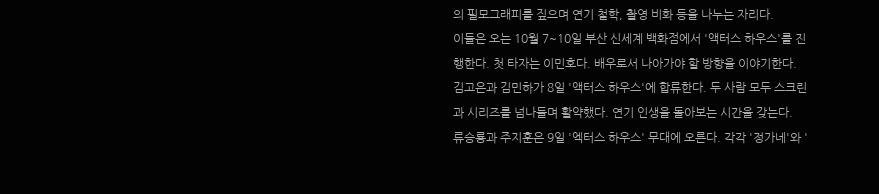의 필모그래피를 짚으며 연기 철학, 촬영 비화 등을 나누는 자리다.
이들은 오는 10월 7~10일 부산 신세계 백화점에서 '액터스 하우스'를 진행한다. 첫 타자는 이민호다. 배우로서 나아가야 할 방향을 이야기한다.
김고은과 김민하가 8일 '액터스 하우스'에 합류한다. 두 사람 모두 스크린과 시리즈를 넘나들며 활약했다. 연기 인생을 돌아보는 시간을 갖는다.
류승룡과 주지훈은 9일 '엑터스 하우스' 무대에 오른다. 각각 '정가네'와 '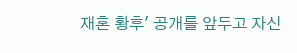재혼 황후' 공개를 앞두고 자신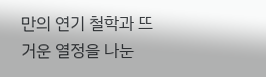만의 연기 철학과 뜨거운 열정을 나눈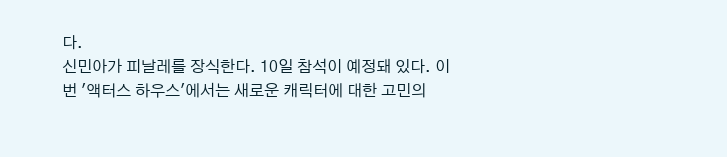다.
신민아가 피날레를 장식한다. 10일 참석이 예정돼 있다. 이번 '액터스 하우스'에서는 새로운 캐릭터에 대한 고민의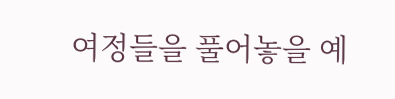여정들을 풀어놓을 예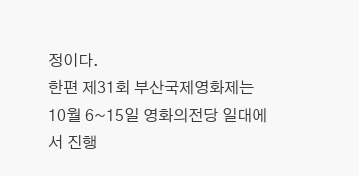정이다.
한편 제31회 부산국제영화제는 10월 6~15일 영화의전당 일대에서 진행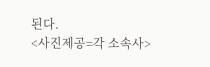된다.
<사진제공=각 소속사>